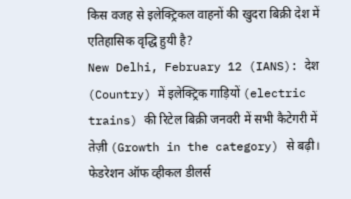किस वजह से इलेक्ट्रिकल वाहनों की खुदरा बिक्री देश में एतिहासिक वृद्धि हुयी है?
New Delhi, February 12 (IANS): देश (Country) में इलेक्ट्रिक गाड़ियों (electric trains) की रिटेल बिक्री जनवरी में सभी कैटेगरी में तेज़ी (Growth in the category) से बढ़ी। फेडरेशन ऑफ व्हीकल डीलर्स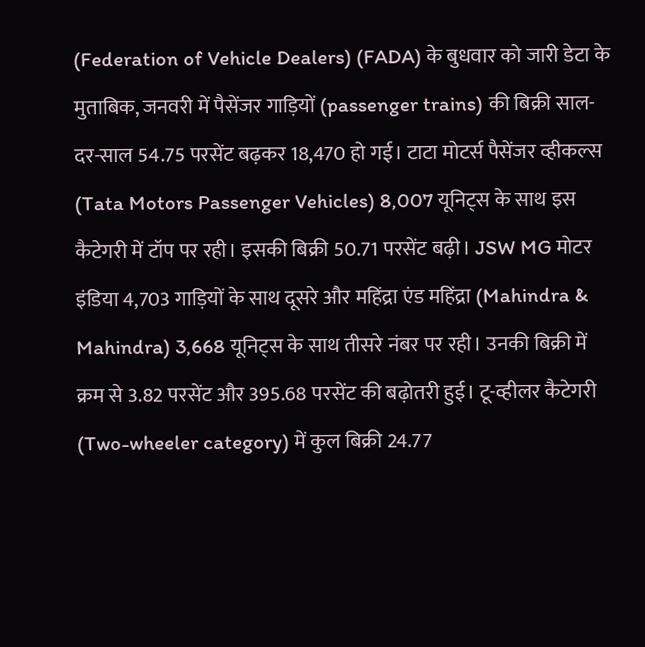(Federation of Vehicle Dealers) (FADA) के बुधवार को जारी डेटा के मुताबिक, जनवरी में पैसेंजर गाड़ियों (passenger trains) की बिक्री साल-दर-साल 54.75 परसेंट बढ़कर 18,470 हो गई। टाटा मोटर्स पैसेंजर व्हीकल्स (Tata Motors Passenger Vehicles) 8,007 यूनिट्स के साथ इस कैटेगरी में टॉप पर रही। इसकी बिक्री 50.71 परसेंट बढ़ी। JSW MG मोटर इंडिया 4,703 गाड़ियों के साथ दूसरे और महिंद्रा एंड महिंद्रा (Mahindra & Mahindra) 3,668 यूनिट्स के साथ तीसरे नंबर पर रही। उनकी बिक्री में क्रम से 3.82 परसेंट और 395.68 परसेंट की बढ़ोतरी हुई। टू-व्हीलर कैटेगरी (Two-wheeler category) में कुल बिक्री 24.77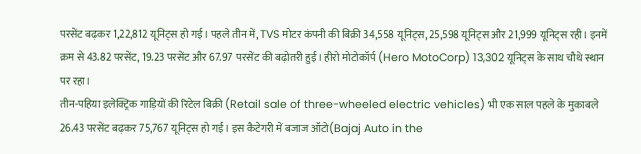परसेंट बढ़कर 1,22,812 यूनिट्स हो गई। पहले तीन में, TVS मोटर कंपनी की बिक्री 34,558 यूनिट्स, 25,598 यूनिट्स और 21,999 यूनिट्स रही। इनमें क्रम से 43.82 परसेंट, 19.23 परसेंट और 67.97 परसेंट की बढ़ोतरी हुई। हीरो मोटोकॉर्प (Hero MotoCorp) 13,302 यूनिट्स के साथ चौथे स्थान पर रहा।
तीन-पहिया इलेक्ट्रिक गाड़ियों की रिटेल बिक्री (Retail sale of three-wheeled electric vehicles) भी एक साल पहले के मुकाबले 26.43 परसेंट बढ़कर 75,767 यूनिट्स हो गई। इस कैटेगरी में बजाज ऑटो(Bajaj Auto in the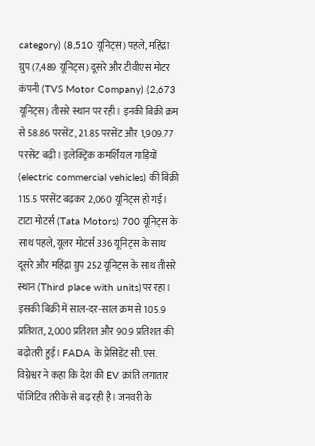category) (8,510 यूनिट्स) पहले, महिंद्रा ग्रुप (7,489 यूनिट्स) दूसरे और टीवीएस मोटर कंपनी (TVS Motor Company) (2,673 यूनिट्स) तीसरे स्थान पर रही। इनकी बिक्री क्रम से 58.86 परसेंट, 21.85 परसेंट और 1,909.77 परसेंट बढ़ी। इलेक्ट्रिक कमर्शियल गाड़ियों (electric commercial vehicles) की बिक्री 115.5 परसेंट बढ़कर 2,060 यूनिट्स हो गई। टाटा मोटर्स (Tata Motors) 700 यूनिट्स के साथ पहले, यूलर मोटर्स 336 यूनिट्स के साथ दूसरे और महिंद्रा ग्रुप 252 यूनिट्स के साथ तीसरे स्थान (Third place with units)पर रहा। इसकी बिक्री में साल-दर-साल क्रम से 105.9 प्रतिशत, 2,000 प्रतिशत और 90.9 प्रतिशत की बढ़ोतरी हुई। FADA के प्रेसिडेंट सी.एस. विग्नेश्वर ने कहा कि देश की EV क्रांति लगातार पॉजिटिव तरीके से बढ़ रही है। जनवरी के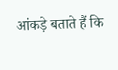आंकड़े बताते हैं कि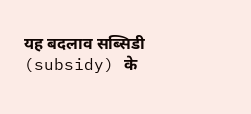यह बदलाव सब्सिडी (subsidy) के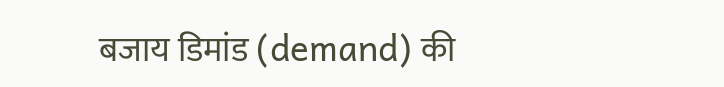बजाय डिमांड (demand) की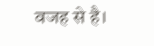वजह से है।